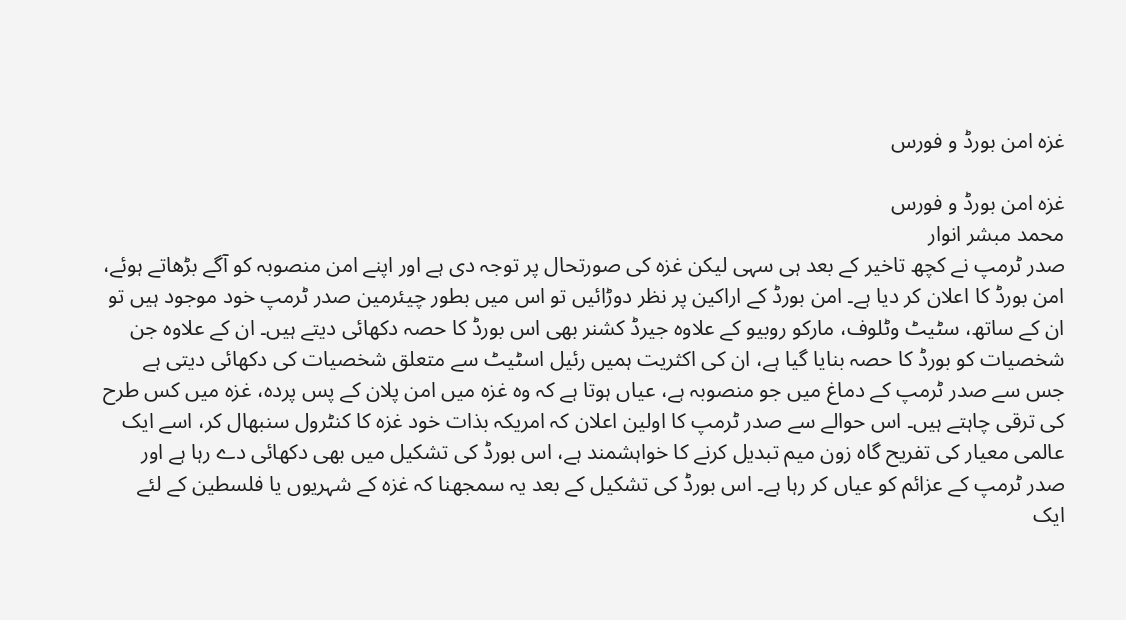غزہ امن بورڈ و فورس

غزہ امن بورڈ و فورس
محمد مبشر انوار
صدر ٹرمپ نے کچھ تاخیر کے بعد ہی سہی لیکن غزہ کی صورتحال پر توجہ دی ہے اور اپنے امن منصوبہ کو آگے بڑھاتے ہوئے، امن بورڈ کا اعلان کر دیا ہے۔ امن بورڈ کے اراکین پر نظر دوڑائیں تو اس میں بطور چیئرمین صدر ٹرمپ خود موجود ہیں تو ان کے ساتھ، سٹیٹ وٹلوف، مارکو روبیو کے علاوہ جیرڈ کشنر بھی اس بورڈ کا حصہ دکھائی دیتے ہیں۔ ان کے علاوہ جن شخصیات کو بورڈ کا حصہ بنایا گیا ہے، ان کی اکثریت ہمیں رئیل اسٹیٹ سے متعلق شخصیات کی دکھائی دیتی ہے جس سے صدر ٹرمپ کے دماغ میں جو منصوبہ ہے، عیاں ہوتا ہے کہ وہ غزہ میں امن پلان کے پس پردہ، غزہ میں کس طرح کی ترقی چاہتے ہیں۔ اس حوالے سے صدر ٹرمپ کا اولین اعلان کہ امریکہ بذات خود غزہ کا کنٹرول سنبھال کر، اسے ایک عالمی معیار کی تفریح گاہ زون میم تبدیل کرنے کا خواہشمند ہے، اس بورڈ کی تشکیل میں بھی دکھائی دے رہا ہے اور صدر ٹرمپ کے عزائم کو عیاں کر رہا ہے۔ اس بورڈ کی تشکیل کے بعد یہ سمجھنا کہ غزہ کے شہریوں یا فلسطین کے لئے ایک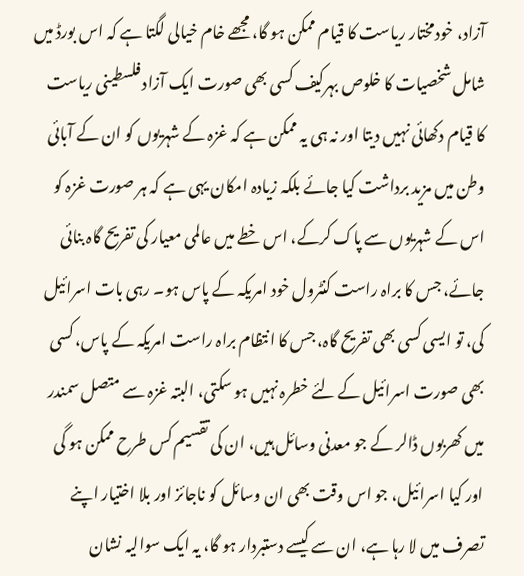آزاد، خودمختار ریاست کا قیام ممکن ہو گا، مجھے خام خیالی لگتا ہے کہ اس بورڈ میں شامل شخصیات کا خلوص بہرکیف کسی بھی صورت ایک آزاد فلسطینی ریاست کا قیام دکھائی نہیں دیتا اور نہ ہی یہ ممکن ہے کہ غزہ کے شہریوں کو ان کے آبائی وطن میں مزید برداشت کیا جائے بلکہ زیادہ امکان یہی ہے کہ ہر صورت غزہ کو اس کے شہریوں سے پاک کرکے، اس خطے میں عالمی معیار کی تفریح گاہ بنائی جائے، جس کا براہ راست کنٹرول خود امریکہ کے پاس ہو۔ رہی بات اسرائیل کی، تو ایسی کسی بھی تفریح گاہ، جس کا انتظام براہ راست امریکہ کے پاس، کسی بھی صورت اسرائیل کے لئے خطرہ نہیں ہو سکتی، البتہ غزہ سے متصل سمندر میں کھربوں ڈالر کے جو معدنی وسائل ہیں، ان کی تقسیم کس طرح ممکن ہو گی اور کیا اسرائیل، جو اس وقت بھی ان وسائل کو ناجائز اور بلا اختیار اپنے تصرف میں لا رہا ہے، ان سے کیسے دستبردار ہو گا، یہ ایک سوالیہ نشان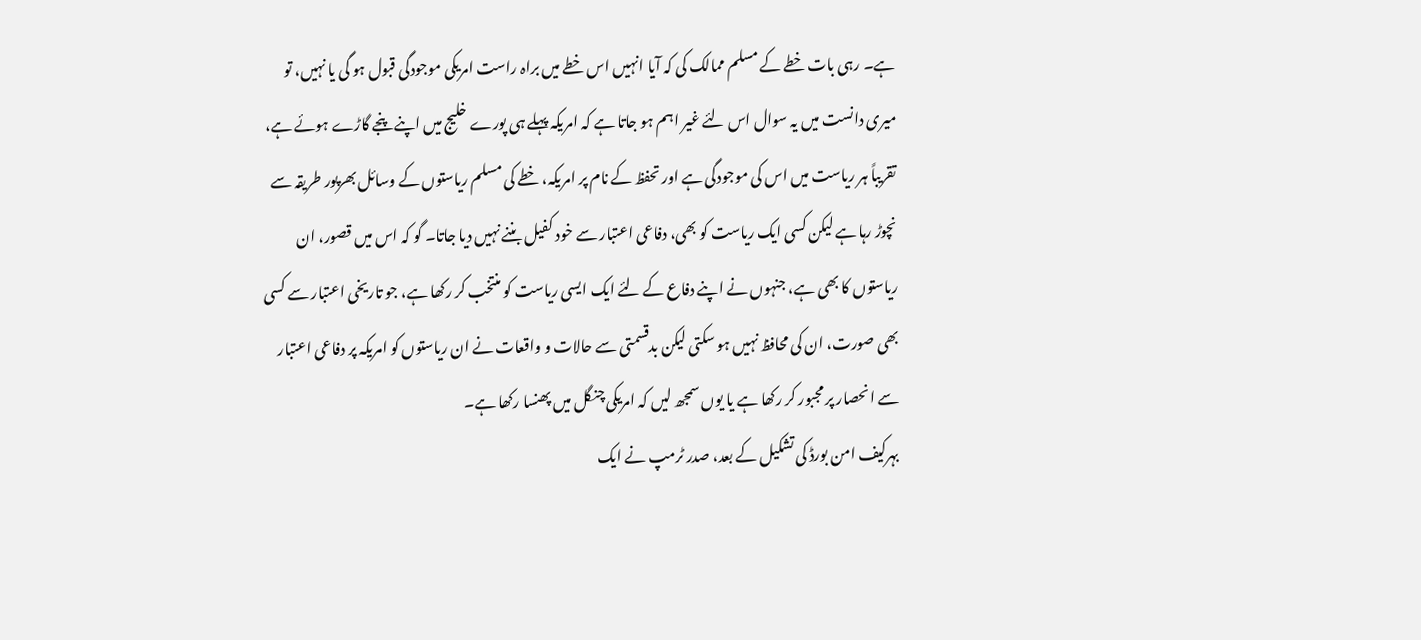ہے۔ رہی بات خطے کے مسلم ممالک کی کہ آیا انہیں اس خطے میں براہ راست امریکی موجودگی قبول ہو گی یا نہیں، تو میری دانست میں یہ سوال اس لئے غیر اہم ہو جاتا ہے کہ امریکہ پہلے ہی پورے خلیج میں اپنے پنجے گاڑے ہوئے ہے، تقریباً ہر ریاست میں اس کی موجودگی ہے اور تحفظ کے نام پر امریکہ، خطے کی مسلم ریاستوں کے وسائل بھرپور طریقہ سے نچوڑ رہا ہے لیکن کسی ایک ریاست کو بھی، دفاعی اعتبار سے خود کفیل بننے نہیں دیا جاتا۔ گو کہ اس میں قصور، ان ریاستوں کا بھی ہے، جنہوں نے اپنے دفاع کے لئے ایک ایسی ریاست کو منتخب کر رکھا ہے، جو تاریخی اعتبار سے کسی بھی صورت، ان کی محافظ نہیں ہو سکتی لیکن بدقسمتی سے حالات و واقعات نے ان ریاستوں کو امریکہ پر دفاعی اعتبار سے انحصار پر مجبور کر رکھا ہے یا یوں سمجھ لیں کہ امریکی چنگل میں پھنسا رکھا ہے۔
بہرکیف امن بورڈ کی تشکیل کے بعد، صدر ٹرمپ نے ایک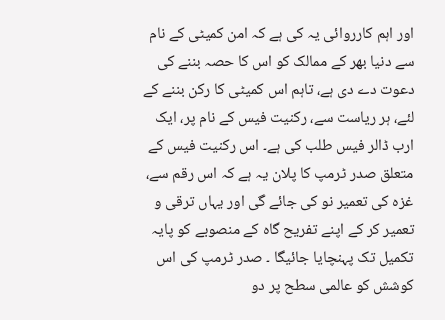اور اہم کارروائی یہ کی ہے کہ امن کمیٹی کے نام سے دنیا بھر کے ممالک کو اس کا حصہ بننے کی دعوت دے دی ہے، تاہم اس کمیٹی کا رکن بننے کے لئے، ہر ریاست سے، رکنیت فیس کے نام پر، ایک ارب ڈالر فیس طلب کی ہے۔ اس رکنیت فیس کے متعلق صدر ٹرمپ کا پلان یہ ہے کہ اس رقم سے، غزہ کی تعمیر نو کی جائے گی اور یہاں ترقی و تعمیر کر کے اپنے تفریح گاہ کے منصوبے کو پایہ تکمیل تک پہنچایا جائیگا ۔ صدر ٹرمپ کی اس کوشش کو عالمی سطح پر دو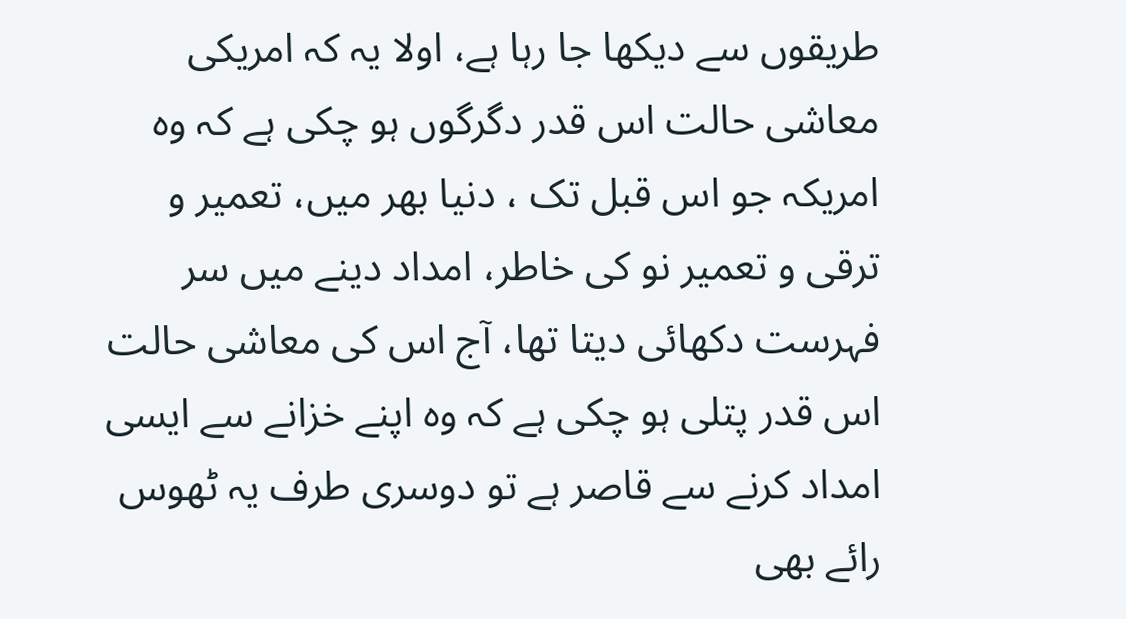طریقوں سے دیکھا جا رہا ہے، اولا یہ کہ امریکی معاشی حالت اس قدر دگرگوں ہو چکی ہے کہ وہ امریکہ جو اس قبل تک ، دنیا بھر میں، تعمیر و ترقی و تعمیر نو کی خاطر، امداد دینے میں سر فہرست دکھائی دیتا تھا، آج اس کی معاشی حالت اس قدر پتلی ہو چکی ہے کہ وہ اپنے خزانے سے ایسی امداد کرنے سے قاصر ہے تو دوسری طرف یہ ٹھوس رائے بھی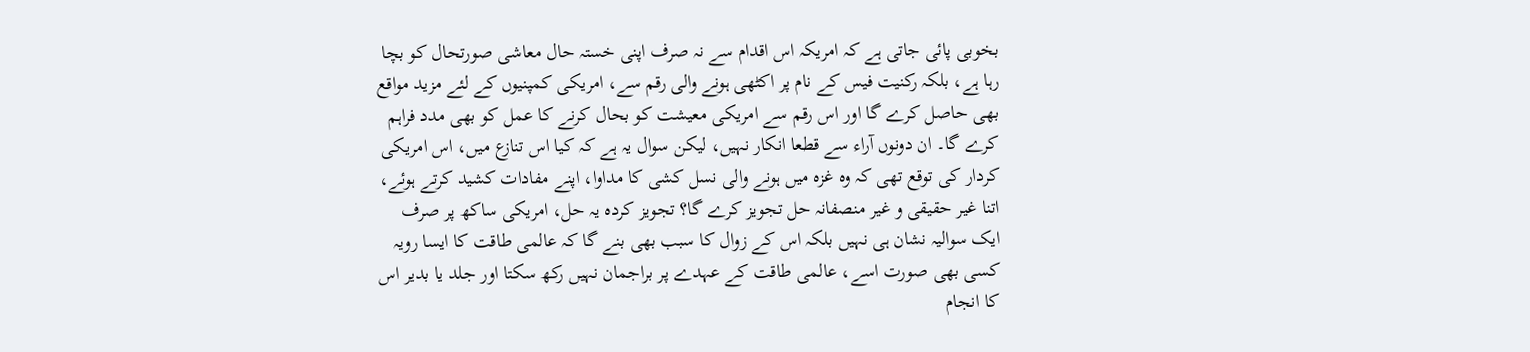بخوبی پائی جاتی ہے کہ امریکہ اس اقدام سے نہ صرف اپنی خستہ حال معاشی صورتحال کو بچا رہا ہے، بلکہ رکنیت فیس کے نام پر اکٹھی ہونے والی رقم سے، امریکی کمپنیوں کے لئے مزید مواقع بھی حاصل کرے گا اور اس رقم سے امریکی معیشت کو بحال کرنے کا عمل کو بھی مدد فراہم کرے گا۔ ان دونوں آراء سے قطعا انکار نہیں، لیکن سوال یہ ہے کہ کیا اس تنازع میں، اس امریکی کردار کی توقع تھی کہ وہ غزہ میں ہونے والی نسل کشی کا مداوا، اپنے مفادات کشید کرتے ہوئے، اتنا غیر حقیقی و غیر منصفانہ حل تجویز کرے گا؟ تجویز کردہ یہ حل، امریکی ساکھ پر صرف ایک سوالیہ نشان ہی نہیں بلکہ اس کے زوال کا سبب بھی بنے گا کہ عالمی طاقت کا ایسا رویہ کسی بھی صورت اسے، عالمی طاقت کے عہدے پر براجمان نہیں رکھ سکتا اور جلد یا بدیر اس کا انجام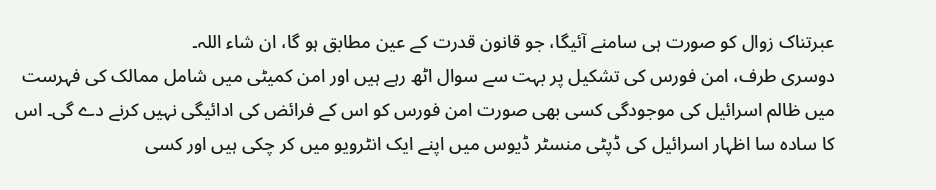عبرتناک زوال کو صورت ہی سامنے آئیگا، جو قانون قدرت کے عین مطابق ہو گا، ان شاء اللہ۔
دوسری طرف، امن فورس کی تشکیل پر بہت سے سوال اٹھ رہے ہیں اور امن کمیٹی میں شامل ممالک کی فہرست میں ظالم اسرائیل کی موجودگی کسی بھی صورت امن فورس کو اس کے فرائض کی ادائیگی نہیں کرنے دے گی۔ اس کا سادہ سا اظہار اسرائیل کی ڈپٹی منسٹر ڈیوس میں اپنے ایک انٹرویو میں کر چکی ہیں اور کسی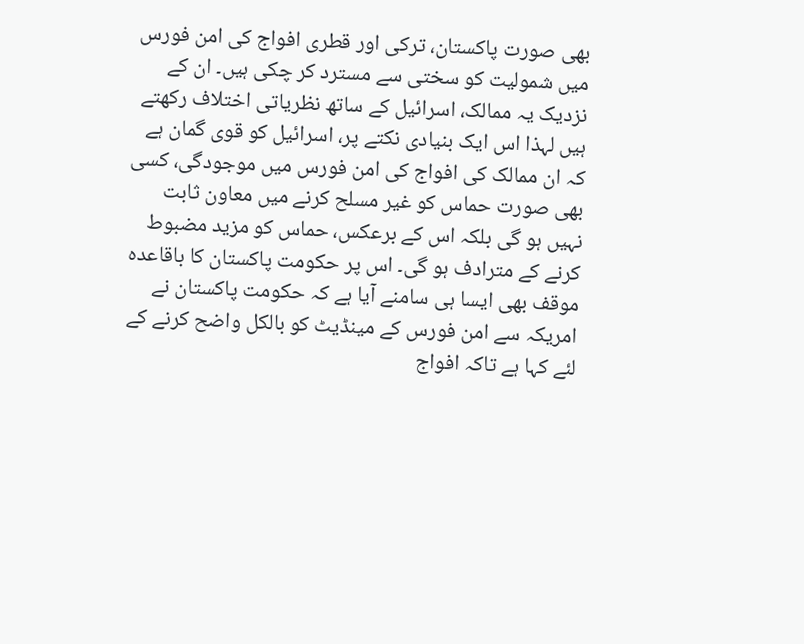بھی صورت پاکستان، ترکی اور قطری افواج کی امن فورس میں شمولیت کو سختی سے مسترد کر چکی ہیں۔ ان کے نزدیک یہ ممالک، اسرائیل کے ساتھ نظریاتی اختلاف رکھتے ہیں لہذا اس ایک بنیادی نکتے پر، اسرائیل کو قوی گمان ہے کہ ان ممالک کی افواج کی امن فورس میں موجودگی، کسی بھی صورت حماس کو غیر مسلح کرنے میں معاون ثابت نہیں ہو گی بلکہ اس کے برعکس، حماس کو مزید مضبوط کرنے کے مترادف ہو گی۔ اس پر حکومت پاکستان کا باقاعدہ موقف بھی ایسا ہی سامنے آیا ہے کہ حکومت پاکستان نے امریکہ سے امن فورس کے مینڈیٹ کو بالکل واضح کرنے کے لئے کہا ہے تاکہ افواج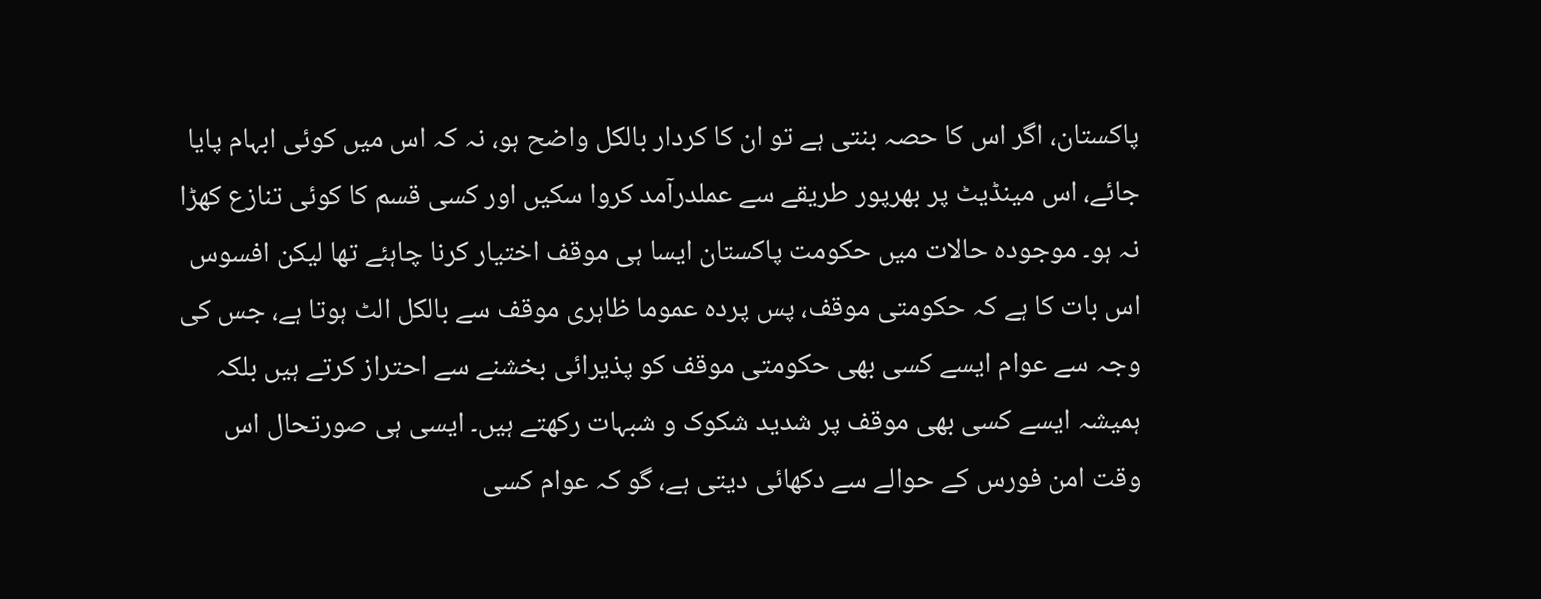پاکستان، اگر اس کا حصہ بنتی ہے تو ان کا کردار بالکل واضح ہو، نہ کہ اس میں کوئی ابہام پایا جائے، اس مینڈیٹ پر بھرپور طریقے سے عملدرآمد کروا سکیں اور کسی قسم کا کوئی تنازع کھڑا نہ ہو۔ موجودہ حالات میں حکومت پاکستان ایسا ہی موقف اختیار کرنا چاہئے تھا لیکن افسوس اس بات کا ہے کہ حکومتی موقف، پس پردہ عموما ظاہری موقف سے بالکل الٹ ہوتا ہے، جس کی وجہ سے عوام ایسے کسی بھی حکومتی موقف کو پذیرائی بخشنے سے احتراز کرتے ہیں بلکہ ہمیشہ ایسے کسی بھی موقف پر شدید شکوک و شبہات رکھتے ہیں۔ ایسی ہی صورتحال اس وقت امن فورس کے حوالے سے دکھائی دیتی ہے، گو کہ عوام کسی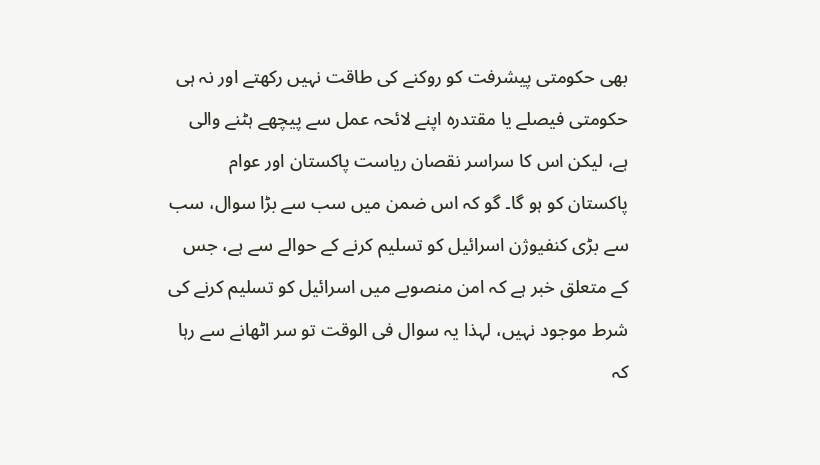بھی حکومتی پیشرفت کو روکنے کی طاقت نہیں رکھتے اور نہ ہی حکومتی فیصلے یا مقتدرہ اپنے لائحہ عمل سے پیچھے ہٹنے والی ہے، لیکن اس کا سراسر نقصان ریاست پاکستان اور عوام پاکستان کو ہو گا۔ گو کہ اس ضمن میں سب سے بڑا سوال، سب سے بڑی کنفیوژن اسرائیل کو تسلیم کرنے کے حوالے سے ہے، جس کے متعلق خبر ہے کہ امن منصوبے میں اسرائیل کو تسلیم کرنے کی شرط موجود نہیں، لہذا یہ سوال فی الوقت تو سر اٹھانے سے رہا کہ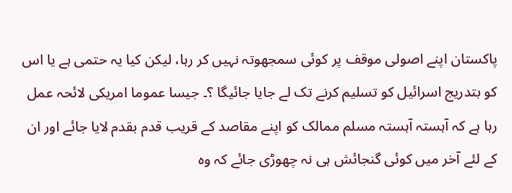پاکستان اپنے اصولی موقف پر کوئی سمجھوتہ نہیں کر رہا، لیکن کیا یہ حتمی ہے یا اس کو بتدریج اسرائیل کو تسلیم کرنے تک لے جایا جائیگا ؟۔ جیسا عموما امریکی لائحہ عمل رہا ہے کہ آہستہ آہستہ مسلم ممالک کو اپنے مقاصد کے قریب قدم بقدم لایا جائے اور ان کے لئے آخر میں کوئی گنجائش ہی نہ چھوڑی جائے کہ وہ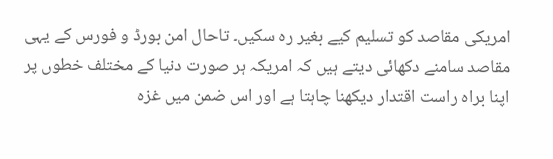امریکی مقاصد کو تسلیم کیے بغیر رہ سکیں۔ تاحال امن بورڈ و فورس کے یہی مقاصد سامنے دکھائی دیتے ہیں کہ امریکہ ہر صورت دنیا کے مختلف خطوں پر اپنا براہ راست اقتدار دیکھنا چاہتا ہے اور اس ضمن میں غزہ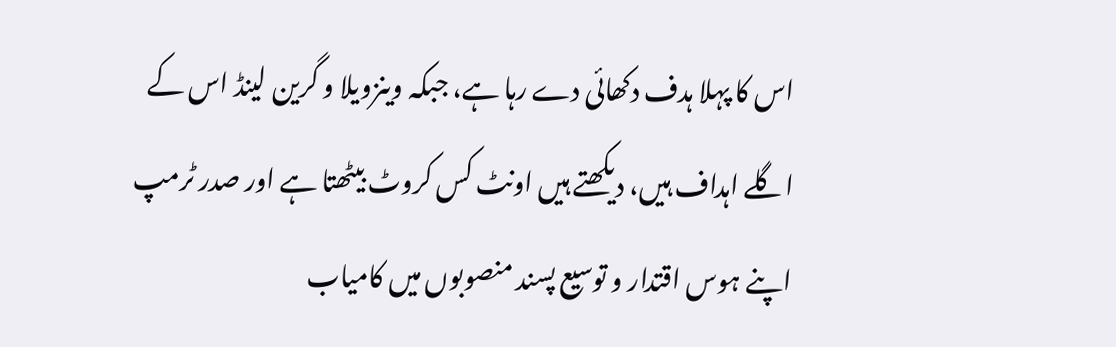اس کا پہلا ہدف دکھائی دے رہا ہے، جبکہ وینزویلا و گرین لینڈ اس کے اگلے اہداف ہیں، دیکھتے ہیں اونٹ کس کروٹ بیٹھتا ہے اور صدر ٹرمپ اپنے ہوس اقتدار و توسیع پسند منصوبوں میں کامیاب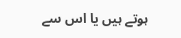ہوتے ہیں یا اس سے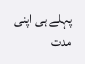پہلے ہی اپنی مدت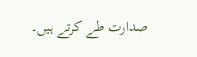صدارت طے کرتے ہیں۔